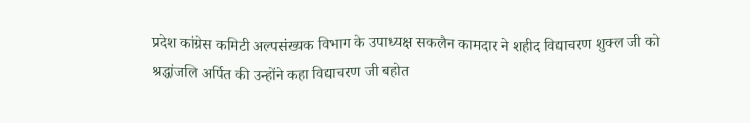प्रदेश कांग्रेस कमिटी अल्पसंख्यक विभाग के उपाध्यक्ष सकलैन कामदार ने शहीद विद्याचरण शुक्ल जी को श्रद्धांजलि अर्पित की उन्होंने कहा विद्याचरण जी बहोत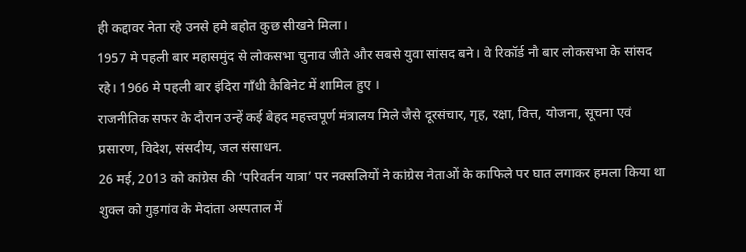ही कद्दावर नेता रहे उनसे हमे बहोत कुछ सीखने मिला।
1957 मे पहली बार महासमुंद से लोकसभा चुनाव जीते और सबसे युवा सांसद बने। वे रिकॉर्ड नौ बार लोकसभा के सांसद रहे। 1966 मे पहली बार इंदिरा गाँधी कैबिनेट में शामिल हुए ।
राजनीतिक सफर के दौरान उन्हें कई बेहद महत्त्वपूर्ण मंत्रालय मिले जैसे दूरसंचार, गृह, रक्षा, वित्त, योजना, सूचना एवं प्रसारण, विदेश, संसदीय, जल संसाधन.
26 मई, 2013 को कांग्रेस की ‘परिवर्तन यात्रा’ पर नक्सलियों ने कांग्रेस नेताओं के काफिले पर घात लगाकर हमला किया था शुक्ल को गुड़गांव के मेदांता अस्पताल में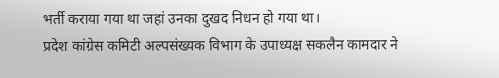भर्ती कराया गया था जहां उनका दुखद निधन हो गया था।
प्रदेश कांग्रेस कमिटी अल्पसंख्यक विभाग के उपाध्यक्ष सकलैन कामदार ने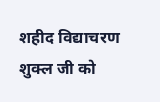शहीद विद्याचरण शुक्ल जी को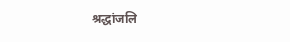श्रद्धांजलि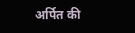अर्पित की